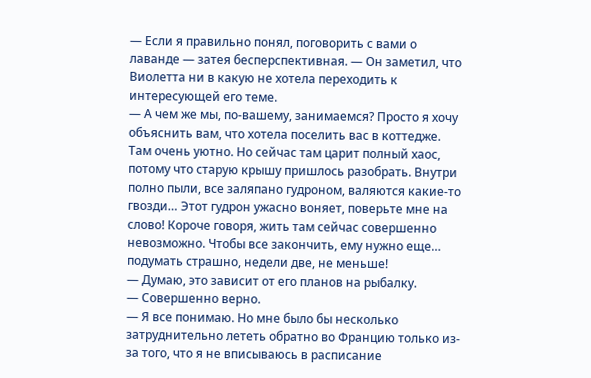— Если я правильно понял, поговорить с вами о лаванде — затея бесперспективная. — Он заметил, что Виолетта ни в какую не хотела переходить к интересующей его теме.
— А чем же мы, по-вашему, занимаемся? Просто я хочу объяснить вам, что хотела поселить вас в коттедже. Там очень уютно. Но сейчас там царит полный хаос, потому что старую крышу пришлось разобрать. Внутри полно пыли, все заляпано гудроном, валяются какие-то гвозди… Этот гудрон ужасно воняет, поверьте мне на слово! Короче говоря, жить там сейчас совершенно невозможно. Чтобы все закончить, ему нужно еще… подумать страшно, недели две, не меньше!
— Думаю, это зависит от его планов на рыбалку.
— Совершенно верно.
— Я все понимаю. Но мне было бы несколько затруднительно лететь обратно во Францию только из-за того, что я не вписываюсь в расписание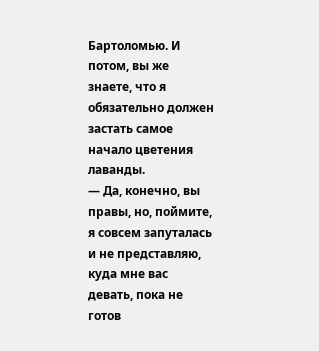Бартоломью. И потом, вы же знаете, что я обязательно должен застать самое начало цветения лаванды.
— Да, конечно, вы правы, но, поймите, я совсем запуталась и не представляю, куда мне вас девать, пока не готов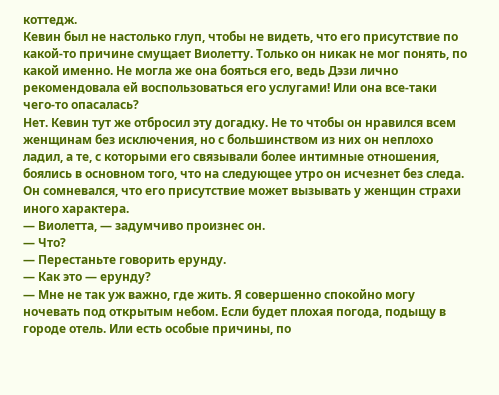коттедж.
Кевин был не настолько глуп, чтобы не видеть, что его присутствие по какой-то причине смущает Виолетту. Только он никак не мог понять, по какой именно. Не могла же она бояться его, ведь Дэзи лично рекомендовала ей воспользоваться его услугами! Или она все-таки чего-то опасалась?
Нет. Кевин тут же отбросил эту догадку. Не то чтобы он нравился всем женщинам без исключения, но с большинством из них он неплохо ладил, а те, с которыми его связывали более интимные отношения, боялись в основном того, что на следующее утро он исчезнет без следа. Он сомневался, что его присутствие может вызывать у женщин страхи иного характера.
— Виолетта, — задумчиво произнес он.
— Что?
— Перестаньте говорить ерунду.
— Как это — ерунду?
— Мне не так уж важно, где жить. Я совершенно спокойно могу ночевать под открытым небом. Если будет плохая погода, подыщу в городе отель. Или есть особые причины, по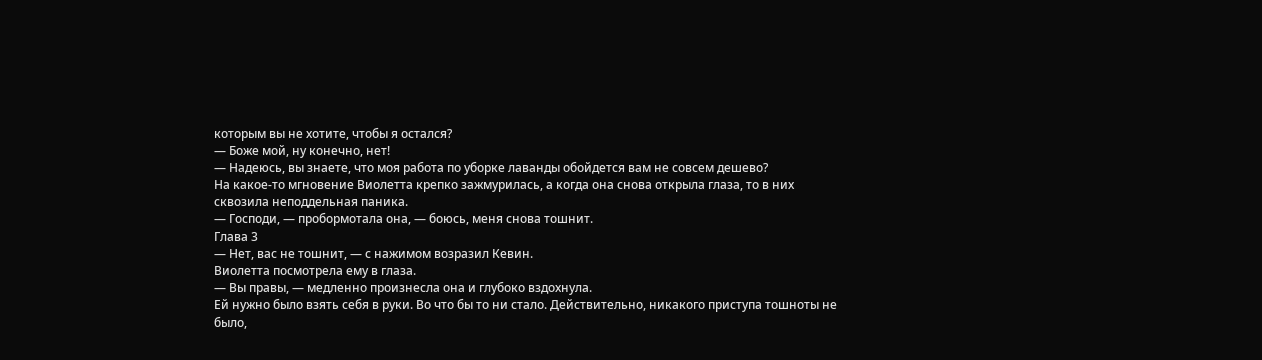которым вы не хотите, чтобы я остался?
— Боже мой, ну конечно, нет!
— Надеюсь, вы знаете, что моя работа по уборке лаванды обойдется вам не совсем дешево?
На какое-то мгновение Виолетта крепко зажмурилась, а когда она снова открыла глаза, то в них сквозила неподдельная паника.
— Господи, — пробормотала она, — боюсь, меня снова тошнит.
Глава 3
— Нет, вас не тошнит, — с нажимом возразил Кевин.
Виолетта посмотрела ему в глаза.
— Вы правы, — медленно произнесла она и глубоко вздохнула.
Ей нужно было взять себя в руки. Во что бы то ни стало. Действительно, никакого приступа тошноты не было,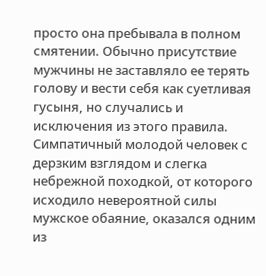просто она пребывала в полном смятении. Обычно присутствие мужчины не заставляло ее терять голову и вести себя как суетливая гусыня, но случались и исключения из этого правила.
Симпатичный молодой человек с дерзким взглядом и слегка небрежной походкой, от которого исходило невероятной силы мужское обаяние, оказался одним из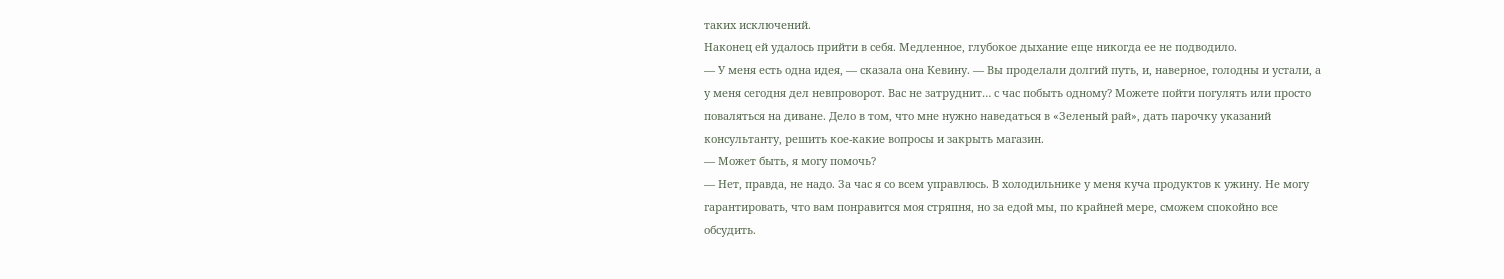таких исключений.
Наконец ей удалось прийти в себя. Медленное, глубокое дыхание еще никогда ее не подводило.
— У меня есть одна идея, — сказала она Кевину. — Вы проделали долгий путь, и, наверное, голодны и устали, а у меня сегодня дел невпроворот. Вас не затруднит… с час побыть одному? Можете пойти погулять или просто поваляться на диване. Дело в том, что мне нужно наведаться в «Зеленый рай», дать парочку указаний консультанту, решить кое-какие вопросы и закрыть магазин.
— Может быть, я могу помочь?
— Нет, правда, не надо. За час я со всем управлюсь. В холодильнике у меня куча продуктов к ужину. Не могу гарантировать, что вам понравится моя стряпня, но за едой мы, по крайней мере, сможем спокойно все обсудить.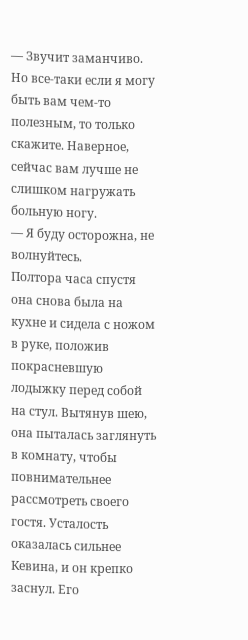— Звучит заманчиво. Но все-таки если я могу быть вам чем-то полезным, то только скажите. Наверное, сейчас вам лучше не слишком нагружать больную ногу.
— Я буду осторожна, не волнуйтесь.
Полтора часа спустя она снова была на кухне и сидела с ножом в руке, положив покрасневшую лодыжку перед собой на стул. Вытянув шею, она пыталась заглянуть в комнату, чтобы повнимательнее рассмотреть своего гостя. Усталость оказалась сильнее Кевина, и он крепко заснул. Его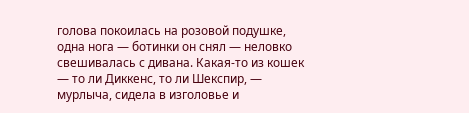голова покоилась на розовой подушке, одна нога — ботинки он снял — неловко свешивалась с дивана. Какая-то из кошек — то ли Диккенс, то ли Шекспир, — мурлыча, сидела в изголовье и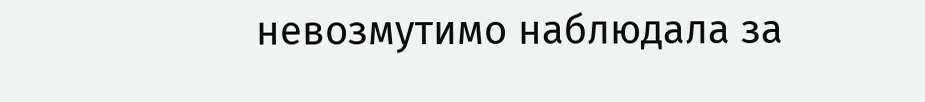невозмутимо наблюдала за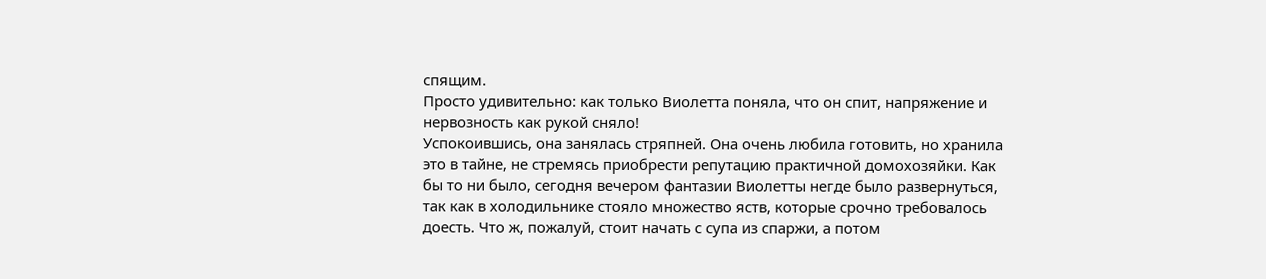спящим.
Просто удивительно: как только Виолетта поняла, что он спит, напряжение и нервозность как рукой сняло!
Успокоившись, она занялась стряпней. Она очень любила готовить, но хранила это в тайне, не стремясь приобрести репутацию практичной домохозяйки. Как бы то ни было, сегодня вечером фантазии Виолетты негде было развернуться, так как в холодильнике стояло множество яств, которые срочно требовалось доесть. Что ж, пожалуй, стоит начать с супа из спаржи, а потом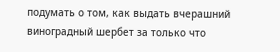подумать о том, как выдать вчерашний виноградный шербет за только что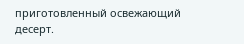приготовленный освежающий десерт.